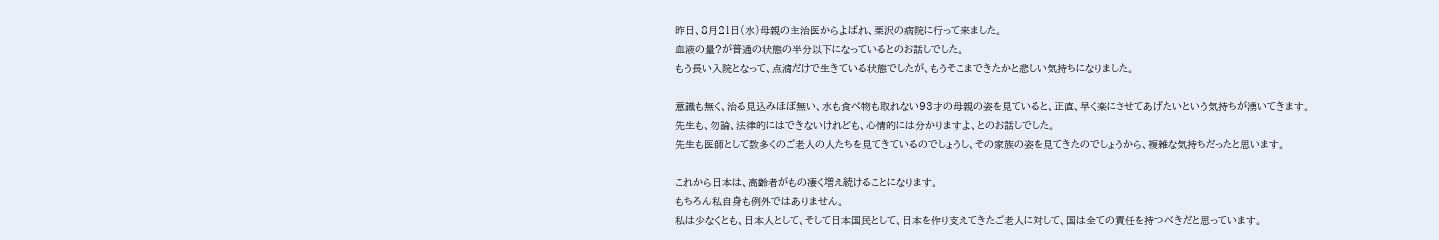昨日、8月21日(水)母親の主治医からよばれ、栗沢の病院に行って来ました。
血液の量?が普通の状態の半分以下になっているとのお話しでした。
もう長い入院となって、点滴だけで生きている状態でしたが、もうそこまできたかと悲しい気持ちになりました。

意識も無く、治る見込みほぼ無い、水も食べ物も取れない93才の母親の姿を見ていると、正直、早く楽にさせてあげたいという気持ちが湧いてきます。
先生も、勿論、法律的にはできないけれども、心情的には分かりますよ、とのお話しでした。
先生も医師として数多くのご老人の人たちを見てきているのでしょうし、その家族の姿を見てきたのでしょうから、複雑な気持ちだったと思います。

これから日本は、高齢者がもの凄く増え続けることになります。
もちろん私自身も例外ではありません。
私は少なくとも、日本人として、そして日本国民として、日本を作り支えてきたご老人に対して、国は全ての責任を持つべきだと思っています。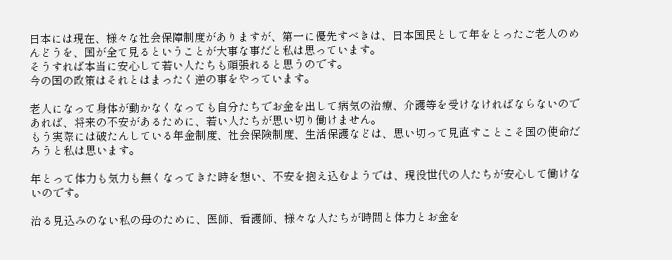日本には現在、様々な社会保障制度がありますが、第一に優先すべきは、日本国民として年をとったご老人のめんどうを、国が全て見るということが大事な事だと私は思っています。
そうすれば本当に安心して若い人たちも頑張れると思うのです。
今の国の政策はそれとはまったく逆の事をやっています。

老人になって身体が動かなくなっても自分たちでお金を出して病気の治療、介護等を受けなければならないのであれば、将来の不安があるために、若い人たちが思い切り働けません。
もう実際には破たんしている年金制度、社会保険制度、生活保護などは、思い切って見直すことこそ国の使命だろうと私は思います。

年とって体力も気力も無くなってきた時を想い、不安を抱え込むようでは、現役世代の人たちが安心して働けないのです。

治る見込みのない私の母のために、医師、看護師、様々な人たちが時間と体力とお金を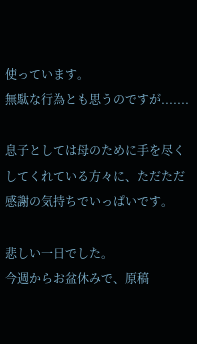使っています。
無駄な行為とも思うのですが.......

息子としては母のために手を尽くしてくれている方々に、ただただ感謝の気持ちでいっぱいです。

悲しい一日でした。
今週からお盆休みで、原稿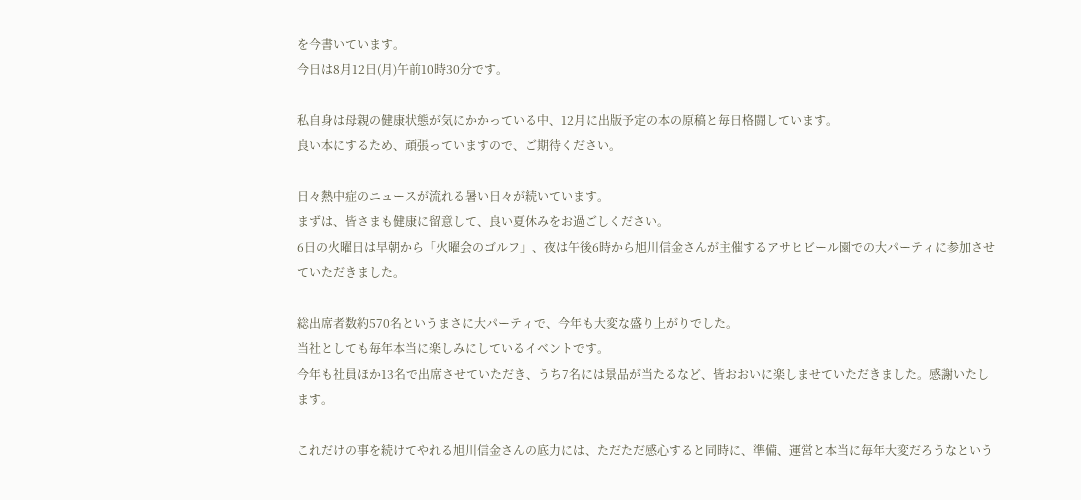を今書いています。
今日は8月12日(月)午前10時30分です。

私自身は母親の健康状態が気にかかっている中、12月に出版予定の本の原稿と毎日格闘しています。
良い本にするため、頑張っていますので、ご期待ください。

日々熱中症のニュースが流れる暑い日々が続いています。
まずは、皆さまも健康に留意して、良い夏休みをお過ごしください。
6日の火曜日は早朝から「火曜会のゴルフ」、夜は午後6時から旭川信金さんが主催するアサヒビール園での大パーティに参加させていただきました。

総出席者数約570名というまさに大パーティで、今年も大変な盛り上がりでした。
当社としても毎年本当に楽しみにしているイベントです。
今年も社員ほか13名で出席させていただき、うち7名には景品が当たるなど、皆おおいに楽しませていただきました。感謝いたします。

これだけの事を続けてやれる旭川信金さんの底力には、ただただ感心すると同時に、準備、運営と本当に毎年大変だろうなという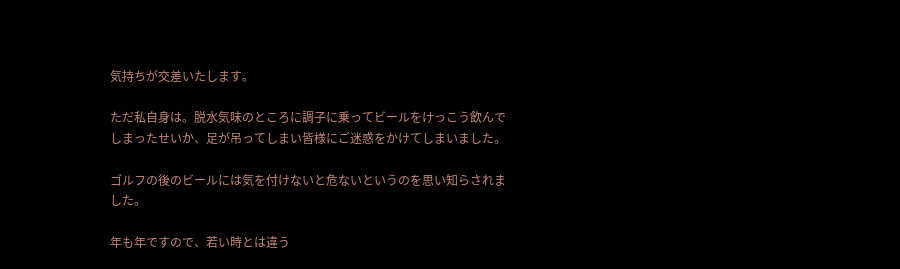気持ちが交差いたします。

ただ私自身は。脱水気味のところに調子に乗ってビールをけっこう飲んでしまったせいか、足が吊ってしまい皆様にご迷惑をかけてしまいました。

ゴルフの後のビールには気を付けないと危ないというのを思い知らされました。

年も年ですので、若い時とは違う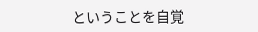ということを自覚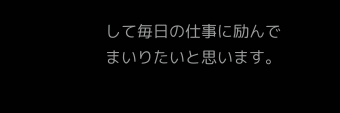して毎日の仕事に励んでまいりたいと思います。